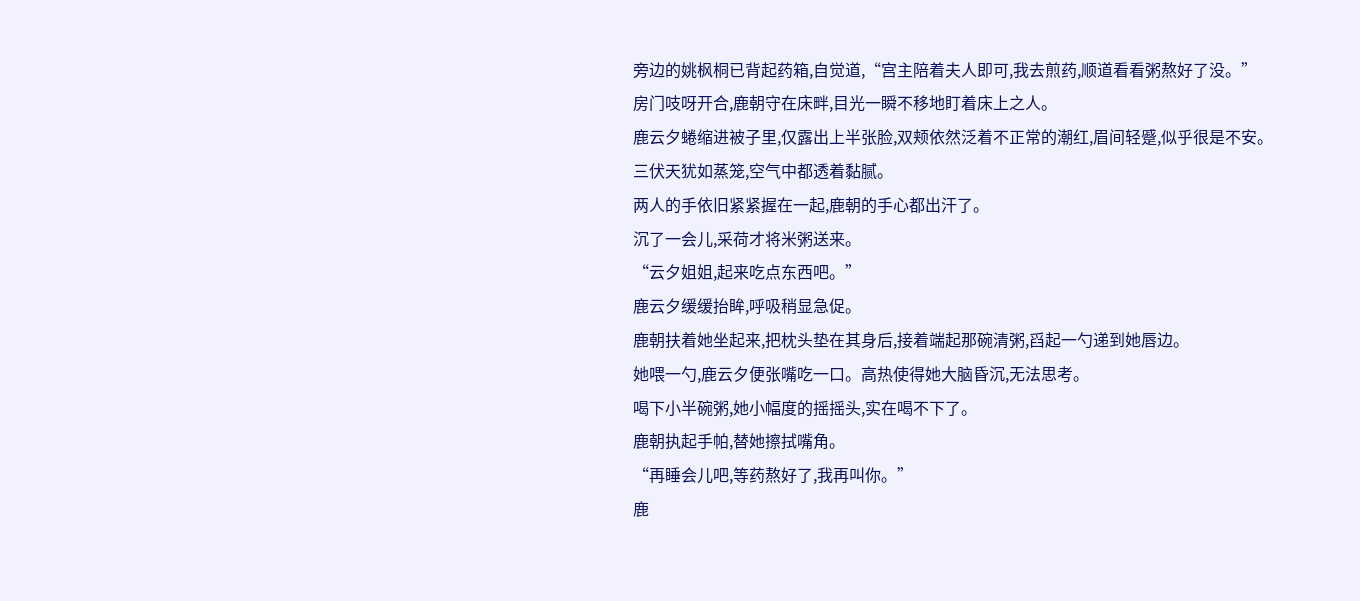旁边的姚枫桐已背起药箱,自觉道,“宫主陪着夫人即可,我去煎药,顺道看看粥熬好了没。”
房门吱呀开合,鹿朝守在床畔,目光一瞬不移地盯着床上之人。
鹿云夕蜷缩进被子里,仅露出上半张脸,双颊依然泛着不正常的潮红,眉间轻蹙,似乎很是不安。
三伏天犹如蒸笼,空气中都透着黏腻。
两人的手依旧紧紧握在一起,鹿朝的手心都出汗了。
沉了一会儿,采荷才将米粥送来。
“云夕姐姐,起来吃点东西吧。”
鹿云夕缓缓抬眸,呼吸稍显急促。
鹿朝扶着她坐起来,把枕头垫在其身后,接着端起那碗清粥,舀起一勺递到她唇边。
她喂一勺,鹿云夕便张嘴吃一口。高热使得她大脑昏沉,无法思考。
喝下小半碗粥,她小幅度的摇摇头,实在喝不下了。
鹿朝执起手帕,替她擦拭嘴角。
“再睡会儿吧,等药熬好了,我再叫你。”
鹿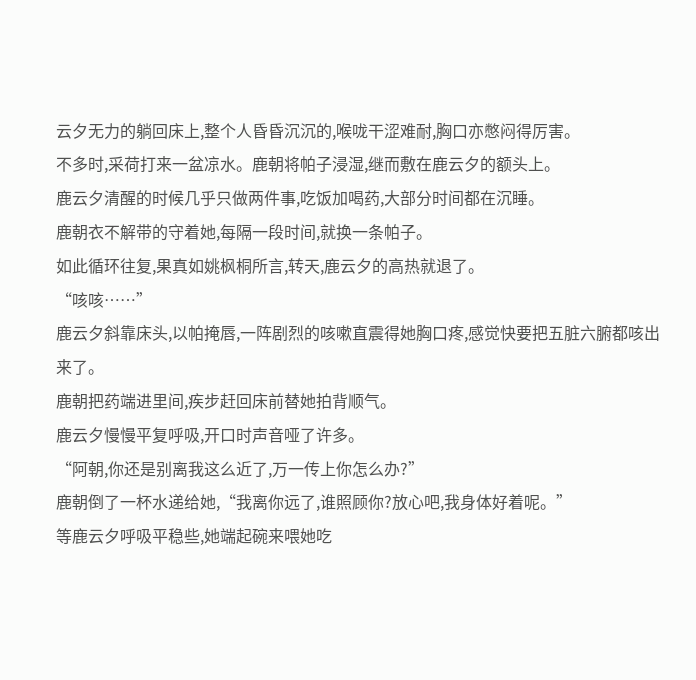云夕无力的躺回床上,整个人昏昏沉沉的,喉咙干涩难耐,胸口亦憋闷得厉害。
不多时,采荷打来一盆凉水。鹿朝将帕子浸湿,继而敷在鹿云夕的额头上。
鹿云夕清醒的时候几乎只做两件事,吃饭加喝药,大部分时间都在沉睡。
鹿朝衣不解带的守着她,每隔一段时间,就换一条帕子。
如此循环往复,果真如姚枫桐所言,转天,鹿云夕的高热就退了。
“咳咳……”
鹿云夕斜靠床头,以帕掩唇,一阵剧烈的咳嗽直震得她胸口疼,感觉快要把五脏六腑都咳出来了。
鹿朝把药端进里间,疾步赶回床前替她拍背顺气。
鹿云夕慢慢平复呼吸,开口时声音哑了许多。
“阿朝,你还是别离我这么近了,万一传上你怎么办?”
鹿朝倒了一杯水递给她,“我离你远了,谁照顾你?放心吧,我身体好着呢。”
等鹿云夕呼吸平稳些,她端起碗来喂她吃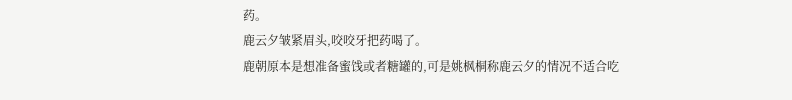药。
鹿云夕皱紧眉头,咬咬牙把药喝了。
鹿朝原本是想准备蜜饯或者糖罐的,可是姚枫桐称鹿云夕的情况不适合吃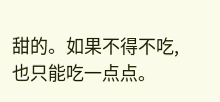甜的。如果不得不吃,也只能吃一点点。